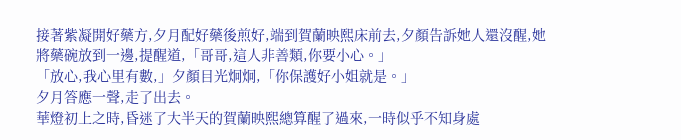接著紫凝開好藥方,夕月配好藥後煎好,端到賀蘭映熙床前去,夕顏告訴她人還沒醒,她將藥碗放到一邊,提醒道,「哥哥,這人非善類,你要小心。」
「放心,我心里有數,」夕顏目光炯炯,「你保護好小姐就是。」
夕月答應一聲,走了出去。
華燈初上之時,昏迷了大半天的賀蘭映熙總算醒了過來,一時似乎不知身處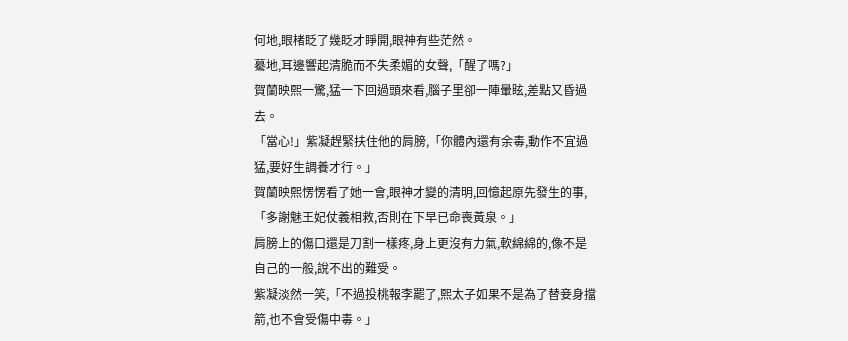何地,眼楮眨了幾眨才睜開,眼神有些茫然。
驀地,耳邊響起清脆而不失柔媚的女聲,「醒了嗎?」
賀蘭映熙一驚,猛一下回過頭來看,腦子里卻一陣暈眩,差點又昏過去。
「當心!」紫凝趕緊扶住他的肩膀,「你體內還有余毒,動作不宜過猛,要好生調養才行。」
賀蘭映熙愣愣看了她一會,眼神才變的清明,回憶起原先發生的事,「多謝魅王妃仗義相救,否則在下早已命喪黃泉。」
肩膀上的傷口還是刀割一樣疼,身上更沒有力氣,軟綿綿的,像不是自己的一般,說不出的難受。
紫凝淡然一笑,「不過投桃報李罷了,熙太子如果不是為了替妾身擋箭,也不會受傷中毒。」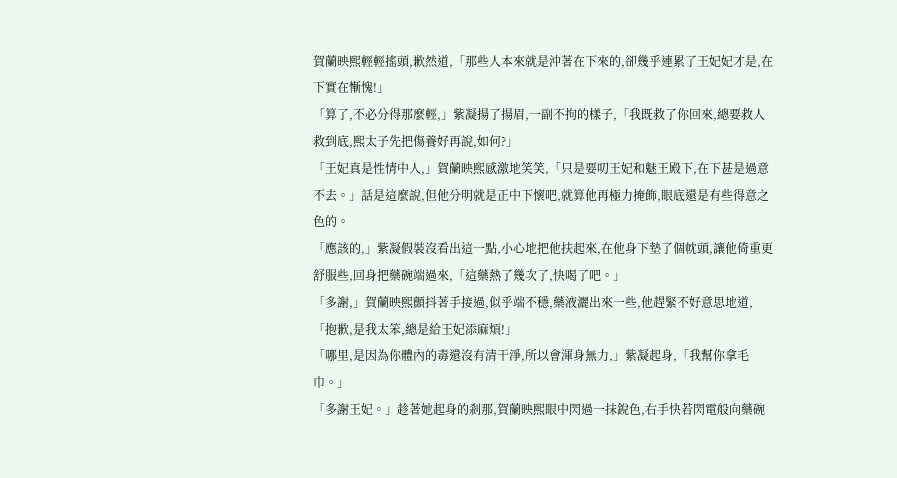賀蘭映熙輕輕搖頭,歉然道,「那些人本來就是沖著在下來的,卻幾乎連累了王妃妃才是,在下實在慚愧!」
「算了,不必分得那麼輕,」紫凝揚了揚眉,一副不拘的樣子,「我既救了你回來,總要救人救到底,熙太子先把傷養好再說,如何?」
「王妃真是性情中人,」賀蘭映熙感激地笑笑,「只是要叨王妃和魅王殿下,在下甚是過意不去。」話是這麼說,但他分明就是正中下懷吧,就算他再極力掩飾,眼底還是有些得意之色的。
「應該的,」紫凝假裝沒看出這一點,小心地把他扶起來,在他身下墊了個帎頭,讓他倚重更舒服些,回身把藥碗端過來,「這藥熱了幾次了,快喝了吧。」
「多謝,」賀蘭映熙顫抖著手接過,似乎端不穩,藥液灑出來一些,他趕緊不好意思地道,「抱歉,是我太笨,總是給王妃添麻煩!」
「哪里,是因為你體內的毒還沒有清干淨,所以會渾身無力,」紫凝起身,「我幫你拿毛巾。」
「多謝王妃。」趁著她起身的剎那,賀蘭映熙眼中閃過一抹銳色,右手快若閃電般向藥碗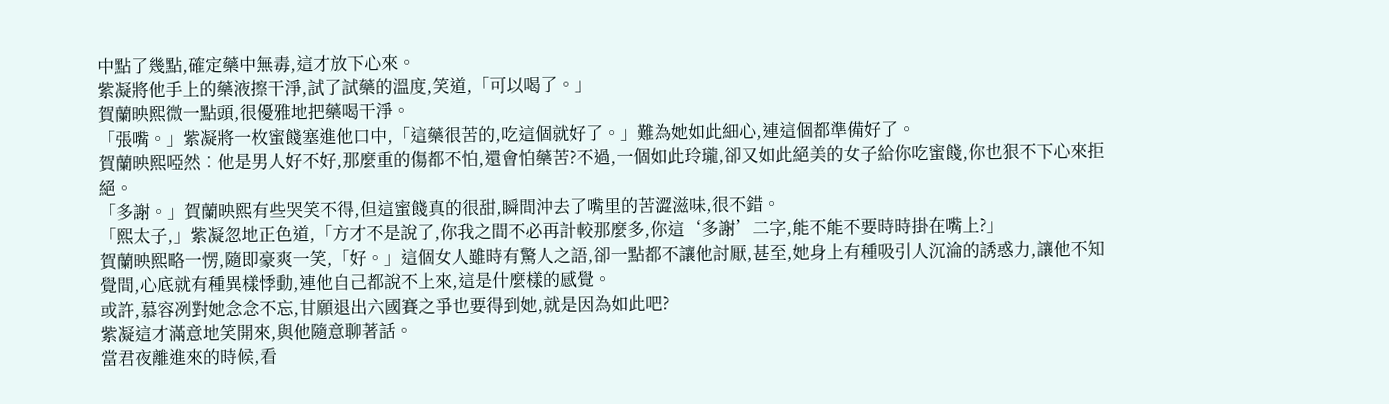中點了幾點,確定藥中無毒,這才放下心來。
紫凝將他手上的藥液擦干淨,試了試藥的溫度,笑道,「可以喝了。」
賀蘭映熙微一點頭,很優雅地把藥喝干淨。
「張嘴。」紫凝將一枚蜜餞塞進他口中,「這藥很苦的,吃這個就好了。」難為她如此細心,連這個都準備好了。
賀蘭映熙啞然︰他是男人好不好,那麼重的傷都不怕,還會怕藥苦?不過,一個如此玲瓏,卻又如此絕美的女子給你吃蜜餞,你也狠不下心來拒絕。
「多謝。」賀蘭映熙有些哭笑不得,但這蜜餞真的很甜,瞬間沖去了嘴里的苦澀滋味,很不錯。
「熙太子,」紫凝忽地正色道,「方才不是說了,你我之間不必再計較那麼多,你這‘多謝’二字,能不能不要時時掛在嘴上?」
賀蘭映熙略一愣,隨即豪爽一笑,「好。」這個女人雖時有驚人之語,卻一點都不讓他討厭,甚至,她身上有種吸引人沉淪的誘惑力,讓他不知覺間,心底就有種異樣悸動,連他自己都說不上來,這是什麼樣的感覺。
或許,慕容冽對她念念不忘,甘願退出六國賽之爭也要得到她,就是因為如此吧?
紫凝這才滿意地笑開來,與他隨意聊著話。
當君夜離進來的時候,看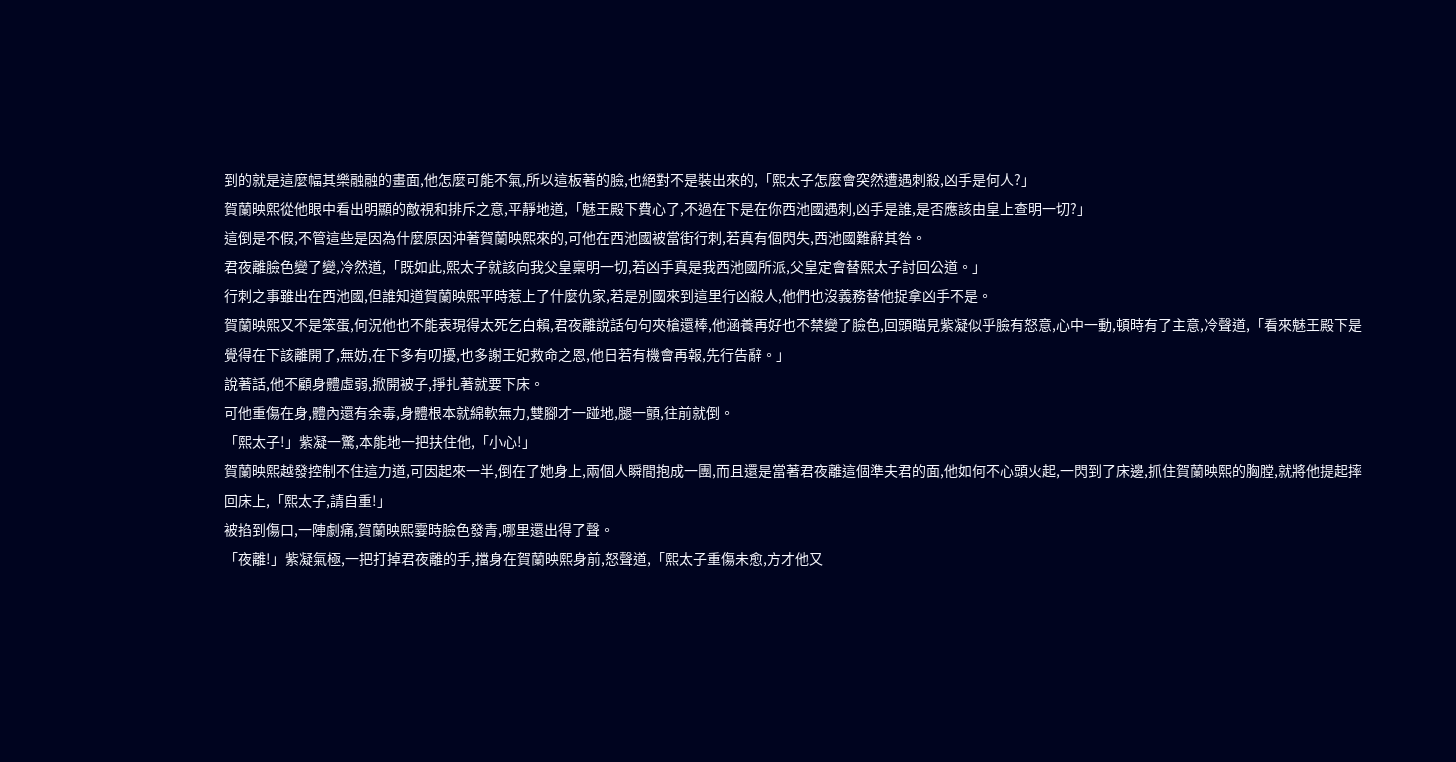到的就是這麼幅其樂融融的畫面,他怎麼可能不氣,所以這板著的臉,也絕對不是裝出來的,「熙太子怎麼會突然遭遇刺殺,凶手是何人?」
賀蘭映熙從他眼中看出明顯的敵視和排斥之意,平靜地道,「魅王殿下費心了,不過在下是在你西池國遇刺,凶手是誰,是否應該由皇上查明一切?」
這倒是不假,不管這些是因為什麼原因沖著賀蘭映熙來的,可他在西池國被當街行刺,若真有個閃失,西池國難辭其咎。
君夜離臉色變了變,冷然道,「既如此,熙太子就該向我父皇稟明一切,若凶手真是我西池國所派,父皇定會替熙太子討回公道。」
行刺之事雖出在西池國,但誰知道賀蘭映熙平時惹上了什麼仇家,若是別國來到這里行凶殺人,他們也沒義務替他捉拿凶手不是。
賀蘭映熙又不是笨蛋,何況他也不能表現得太死乞白賴,君夜離說話句句夾槍還棒,他涵養再好也不禁變了臉色,回頭瞄見紫凝似乎臉有怒意,心中一動,頓時有了主意,冷聲道,「看來魅王殿下是覺得在下該離開了,無妨,在下多有叨擾,也多謝王妃救命之恩,他日若有機會再報,先行告辭。」
說著話,他不顧身體虛弱,掀開被子,掙扎著就要下床。
可他重傷在身,體內還有余毒,身體根本就綿軟無力,雙腳才一踫地,腿一顫,往前就倒。
「熙太子!」紫凝一驚,本能地一把扶住他,「小心!」
賀蘭映熙越發控制不住這力道,可因起來一半,倒在了她身上,兩個人瞬間抱成一團,而且還是當著君夜離這個準夫君的面,他如何不心頭火起,一閃到了床邊,抓住賀蘭映熙的胸膛,就將他提起摔回床上,「熙太子,請自重!」
被掐到傷口,一陣劇痛,賀蘭映熙霎時臉色發青,哪里還出得了聲。
「夜離!」紫凝氣極,一把打掉君夜離的手,擋身在賀蘭映熙身前,怒聲道,「熙太子重傷未愈,方才他又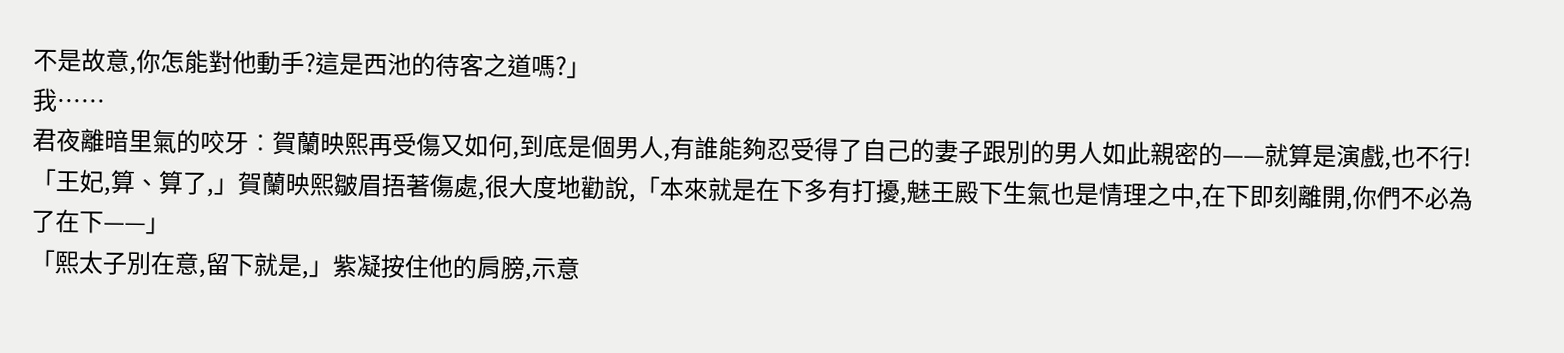不是故意,你怎能對他動手?這是西池的待客之道嗎?」
我……
君夜離暗里氣的咬牙︰賀蘭映熙再受傷又如何,到底是個男人,有誰能夠忍受得了自己的妻子跟別的男人如此親密的——就算是演戲,也不行!
「王妃,算、算了,」賀蘭映熙皺眉捂著傷處,很大度地勸說,「本來就是在下多有打擾,魅王殿下生氣也是情理之中,在下即刻離開,你們不必為了在下——」
「熙太子別在意,留下就是,」紫凝按住他的肩膀,示意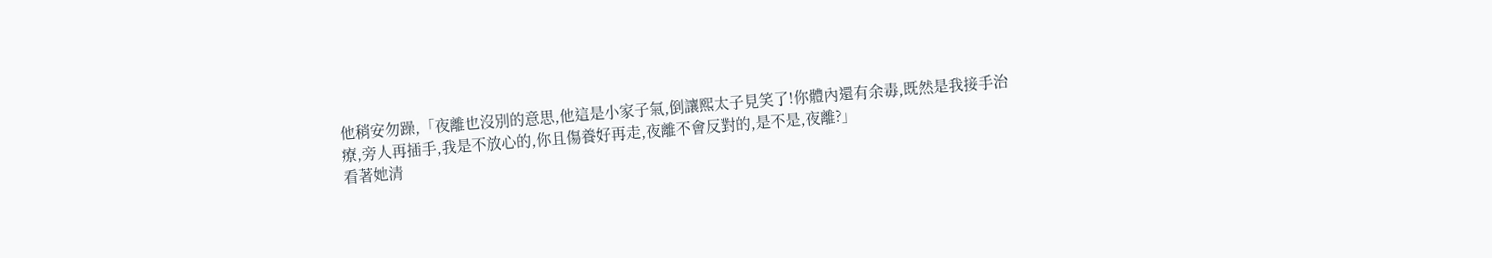他稍安勿躁,「夜離也沒別的意思,他這是小家子氣,倒讓熙太子見笑了!你體內還有余毒,既然是我接手治療,旁人再插手,我是不放心的,你且傷養好再走,夜離不會反對的,是不是,夜離?」
看著她清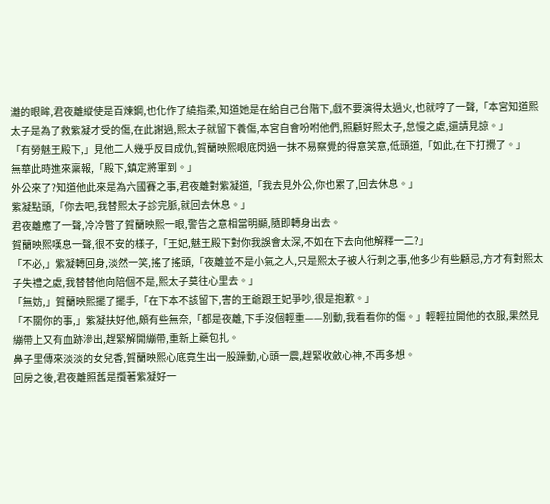灕的眼眸,君夜離縱使是百煉鋼,也化作了繞指柔,知道她是在給自己台階下,戲不要演得太過火,也就哼了一聲,「本宮知道熙太子是為了救紫凝才受的傷,在此謝過,熙太子就留下養傷,本宮自會吩咐他們,照顧好熙太子,怠慢之處,還請見諒。」
「有勞魅王殿下,」見他二人幾乎反目成仇,賀蘭映熙眼底閃過一抹不易察覺的得意笑意,低頭道,「如此,在下打攪了。」
無華此時進來稟報,「殿下,鎮定將軍到。」
外公來了?知道他此來是為六國賽之事,君夜離對紫凝道,「我去見外公,你也累了,回去休息。」
紫凝點頭,「你去吧,我替熙太子診完脈,就回去休息。」
君夜離應了一聲,冷冷瞥了賀蘭映熙一眼,警告之意相當明顯,隨即轉身出去。
賀蘭映熙嘆息一聲,很不安的樣子,「王妃,魅王殿下對你我誤會太深,不如在下去向他解釋一二?」
「不必,」紫凝轉回身,淡然一笑,搖了搖頭,「夜離並不是小氣之人,只是熙太子被人行刺之事,他多少有些顧忌,方才有對熙太子失禮之處,我替替他向陪個不是,熙太子莫往心里去。」
「無妨,」賀蘭映熙擺了擺手,「在下本不該留下,害的王爺跟王妃爭吵,很是抱歉。」
「不關你的事,」紫凝扶好他,頗有些無奈,「都是夜離,下手沒個輕重——別動,我看看你的傷。」輕輕拉開他的衣服,果然見繃帶上又有血跡滲出,趕緊解開繃帶,重新上藥包扎。
鼻子里傳來淡淡的女兒香,賀蘭映熙心底竟生出一股躁動,心頭一震,趕緊收斂心神,不再多想。
回房之後,君夜離照舊是攬著紫凝好一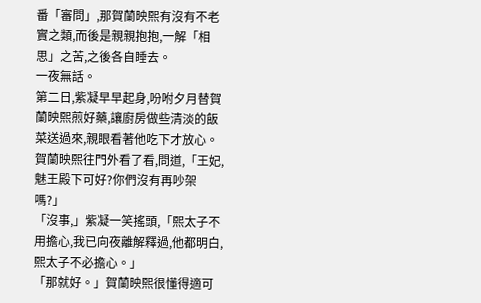番「審問」,那賀蘭映熙有沒有不老實之類,而後是親親抱抱,一解「相思」之苦,之後各自睡去。
一夜無話。
第二日,紫凝早早起身,吩咐夕月替賀蘭映熙煎好藥,讓廚房做些清淡的飯菜送過來,親眼看著他吃下才放心。
賀蘭映熙往門外看了看,問道,「王妃,魅王殿下可好?你們沒有再吵架嗎?」
「沒事,」紫凝一笑搖頭,「熙太子不用擔心,我已向夜離解釋過,他都明白,熙太子不必擔心。」
「那就好。」賀蘭映熙很懂得適可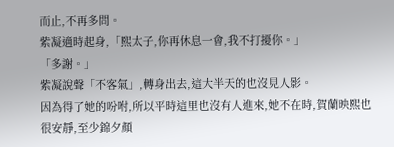而止,不再多問。
紫凝適時起身,「熙太子,你再休息一會,我不打擾你。」
「多謝。」
紫凝說聲「不客氣」,轉身出去,這大半天的也沒見人影。
因為得了她的吩咐,所以平時這里也沒有人進來,她不在時,賀蘭映熙也很安靜,至少錦夕顏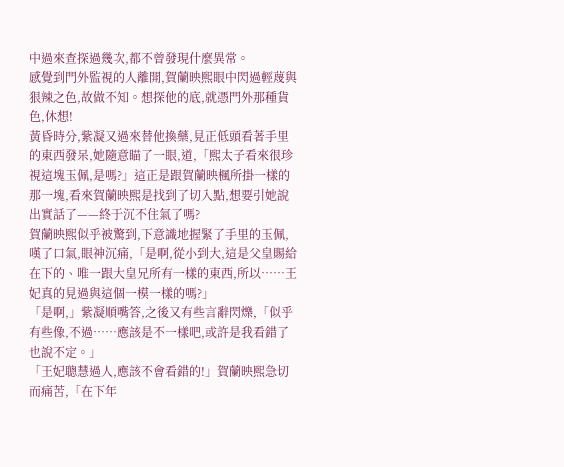中過來查探過幾次,都不曾發現什麼異常。
感覺到門外監視的人離開,賀蘭映熙眼中閃過輕蔑與狠辣之色,故做不知。想探他的底,就憑門外那種貨色,休想!
黃昏時分,紫凝又過來替他換藥,見正低頭看著手里的東西發呆,她隨意瞄了一眼,道,「熙太子看來很珍視這塊玉佩,是嗎?」這正是跟賀蘭映楓所掛一樣的那一塊,看來賀蘭映熙是找到了切入點,想要引她說出實話了——終于沉不住氣了嗎?
賀蘭映熙似乎被驚到,下意識地握緊了手里的玉佩,嘆了口氣,眼神沉痛,「是啊,從小到大,這是父皇賜給在下的、唯一跟大皇兄所有一樣的東西,所以……王妃真的見過與這個一模一樣的嗎?」
「是啊,」紫凝順嘴答,之後又有些言辭閃爍,「似乎有些像,不過……應該是不一樣吧,或許是我看錯了也說不定。」
「王妃聰慧過人,應該不會看錯的!」賀蘭映熙急切而痛苦,「在下年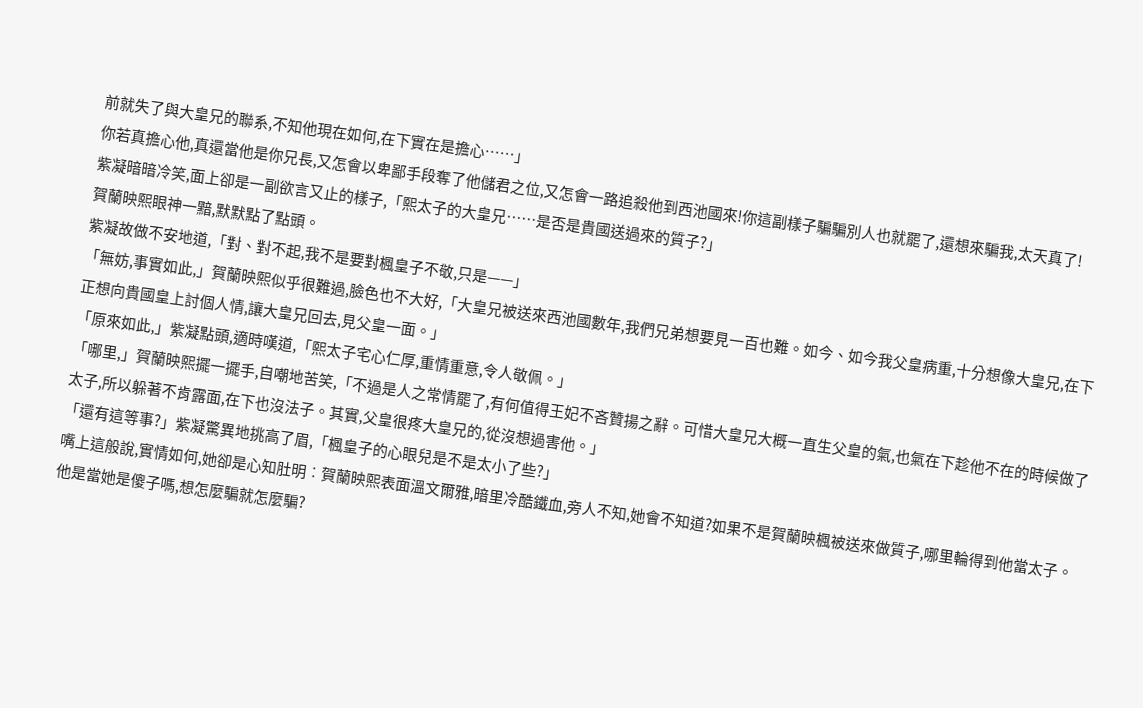前就失了與大皇兄的聯系,不知他現在如何,在下實在是擔心……」
你若真擔心他,真還當他是你兄長,又怎會以卑鄙手段奪了他儲君之位,又怎會一路追殺他到西池國來!你這副樣子騙騙別人也就罷了,還想來騙我,太天真了!
紫凝暗暗冷笑,面上卻是一副欲言又止的樣子,「熙太子的大皇兄……是否是貴國送過來的質子?」
賀蘭映熙眼神一黯,默默點了點頭。
紫凝故做不安地道,「對、對不起,我不是要對楓皇子不敬,只是——」
「無妨,事實如此,」賀蘭映熙似乎很難過,臉色也不大好,「大皇兄被送來西池國數年,我們兄弟想要見一百也難。如今、如今我父皇病重,十分想像大皇兄,在下正想向貴國皇上討個人情,讓大皇兄回去,見父皇一面。」
「原來如此,」紫凝點頭,適時嘆道,「熙太子宅心仁厚,重情重意,令人敬佩。」
「哪里,」賀蘭映熙擺一擺手,自嘲地苦笑,「不過是人之常情罷了,有何值得王妃不吝贊揚之辭。可惜大皇兄大概一直生父皇的氣,也氣在下趁他不在的時候做了太子,所以躲著不肯露面,在下也沒法子。其實,父皇很疼大皇兄的,從沒想過害他。」
「還有這等事?」紫凝驚異地挑高了眉,「楓皇子的心眼兒是不是太小了些?」
嘴上這般說,實情如何,她卻是心知肚明︰賀蘭映熙表面溫文爾雅,暗里冷酷鐵血,旁人不知,她會不知道?如果不是賀蘭映楓被送來做質子,哪里輪得到他當太子。他是當她是傻子嗎,想怎麼騙就怎麼騙?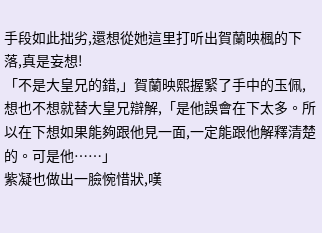手段如此拙劣,還想從她這里打听出賀蘭映楓的下落,真是妄想!
「不是大皇兄的錯,」賀蘭映熙握緊了手中的玉佩,想也不想就替大皇兄辯解,「是他誤會在下太多。所以在下想如果能夠跟他見一面,一定能跟他解釋清楚的。可是他……」
紫凝也做出一臉惋惜狀,嘆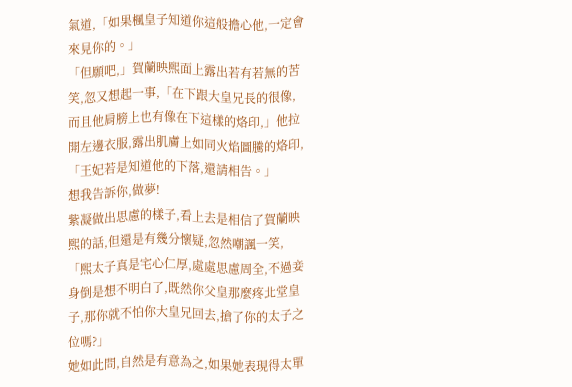氣道,「如果楓皇子知道你這般擔心他,一定會來見你的。」
「但願吧,」賀蘭映熙面上露出若有若無的苦笑,忽又想起一事,「在下跟大皇兄長的很像,而且他肩膀上也有像在下這樣的烙印,」他拉開左邊衣服,露出肌膚上如同火焰圖騰的烙印,「王妃若是知道他的下落,還請相告。」
想我告訴你,做夢!
紫凝做出思慮的樣子,看上去是相信了賀蘭映熙的話,但還是有幾分懷疑,忽然嘲諷一笑,「熙太子真是宅心仁厚,處處思慮周全,不過妾身倒是想不明白了,既然你父皇那麼疼北堂皇子,那你就不怕你大皇兄回去,搶了你的太子之位嗎?」
她如此問,自然是有意為之,如果她表現得太單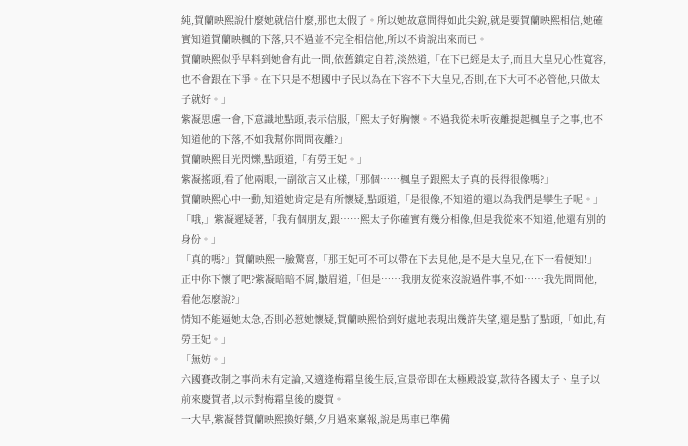純,賀蘭映熙說什麼她就信什麼,那也太假了。所以她故意問得如此尖銳,就是要賀蘭映熙相信,她確實知道賀蘭映楓的下落,只不過並不完全相信他,所以不肯說出來而已。
賀蘭映熙似乎早料到她會有此一問,依舊鎮定自若,淡然道,「在下已經是太子,而且大皇兄心性寬容,也不會跟在下爭。在下只是不想國中子民以為在下容不下大皇兄,否則,在下大可不必管他,只做太子就好。」
紫凝思慮一會,下意識地點頭,表示信服,「熙太子好胸懷。不過我從未听夜離提起楓皇子之事,也不知道他的下落,不如我幫你問問夜離?」
賀蘭映熙目光閃爍,點頭道,「有勞王妃。」
紫凝搖頭,看了他兩眼,一副欲言又止樣,「那個……楓皇子跟熙太子真的長得很像嗎?」
賀蘭映熙心中一動,知道她肯定是有所懷疑,點頭道,「是很像,不知道的還以為我們是孿生子呢。」
「哦,」紫凝遲疑著,「我有個朋友,跟……熙太子你確實有幾分相像,但是我從來不知道,他還有別的身份。」
「真的嗎?」賀蘭映熙一臉驚喜,「那王妃可不可以帶在下去見他,是不是大皇兄,在下一看便知!」
正中你下懷了吧?紫凝暗暗不屑,皺眉道,「但是……我朋友從來沒說過件事,不如……我先問問他,看他怎麼說?」
情知不能逼她太急,否則必惹她懷疑,賀蘭映熙恰到好處地表現出幾許失望,還是點了點頭,「如此,有勞王妃。」
「無妨。」
六國賽改制之事尚未有定論,又適逢梅霜皇後生辰,宣景帝即在太極殿設宴,款待各國太子、皇子以前來慶賀者,以示對梅霜皇後的慶賀。
一大早,紫凝替賀蘭映熙換好藥,夕月過來稟報,說是馬車已準備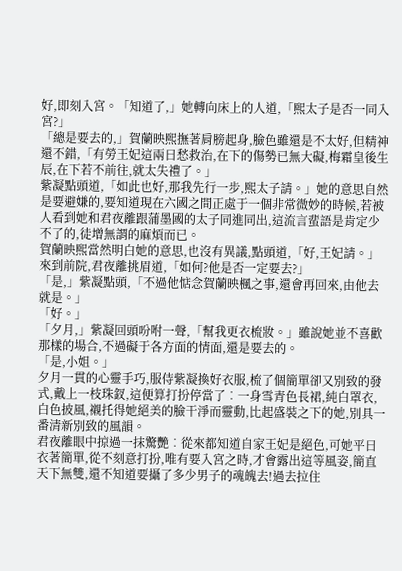好,即刻入宮。「知道了,」她轉向床上的人道,「熙太子是否一同入宮?」
「總是要去的,」賀蘭映熙撫著肩膀起身,臉色雖還是不太好,但精神還不錯,「有勞王妃這兩日愁救治,在下的傷勢已無大礙,梅霜皇後生辰,在下若不前往,就太失禮了。」
紫凝點頭道,「如此也好,那我先行一步,熙太子請。」她的意思自然是要避嫌的,要知道現在六國之間正處于一個非常微妙的時候,若被人看到她和君夜離跟蒲墨國的太子同進同出,這流言蜚語是肯定少不了的,徒增無謂的麻煩而已。
賀蘭映熙當然明白她的意思,也沒有異議,點頭道,「好,王妃請。」
來到前院,君夜離挑眉道,「如何?他是否一定要去?」
「是,」紫凝點頭,「不過他惦念賀蘭映楓之事,還會再回來,由他去就是。」
「好。」
「夕月,」紫凝回頭吩咐一聲,「幫我更衣梳妝。」雖說她並不喜歡那樣的場合,不過礙于各方面的情面,還是要去的。
「是,小姐。」
夕月一貫的心靈手巧,服侍紫凝換好衣服,梳了個簡單卻又別致的發式,戴上一枝珠釵,這便算打扮停當了︰一身雪青色長裙,純白罩衣,白色披風,襯托得她絕美的臉干淨而靈動,比起盛裝之下的她,別具一番清新別致的風韻。
君夜離眼中掠過一抹驚艷︰從來都知道自家王妃是絕色,可她平日衣著簡單,從不刻意打扮,唯有要入宮之時,才會露出這等風姿,簡直天下無雙,還不知道要攝了多少男子的魂魄去!過去拉住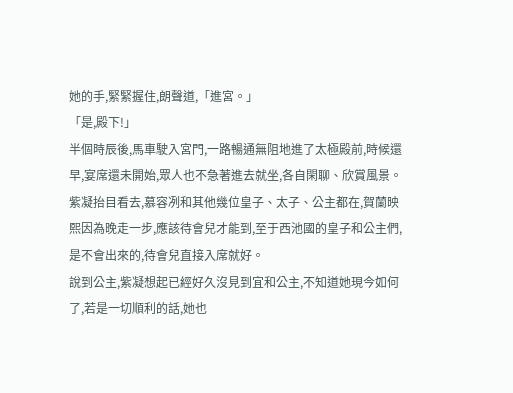她的手,緊緊握住,朗聲道,「進宮。」
「是,殿下!」
半個時辰後,馬車駛入宮門,一路暢通無阻地進了太極殿前,時候還早,宴席還未開始,眾人也不急著進去就坐,各自閑聊、欣賞風景。
紫凝抬目看去,慕容冽和其他幾位皇子、太子、公主都在,賀蘭映熙因為晚走一步,應該待會兒才能到,至于西池國的皇子和公主們,是不會出來的,待會兒直接入席就好。
說到公主,紫凝想起已經好久沒見到宜和公主,不知道她現今如何了,若是一切順利的話,她也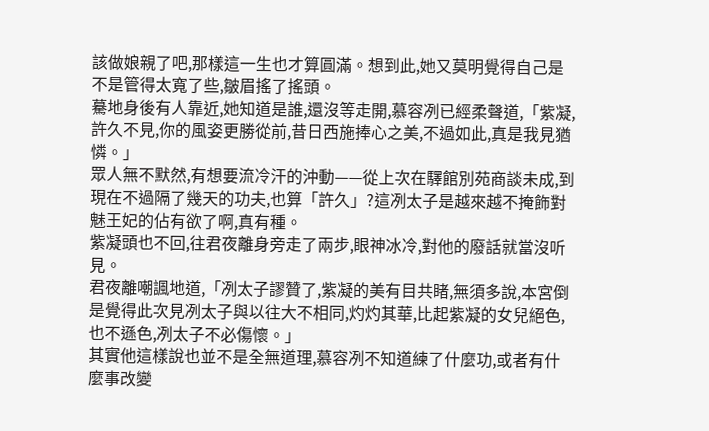該做娘親了吧,那樣這一生也才算圓滿。想到此,她又莫明覺得自己是不是管得太寬了些,皺眉搖了搖頭。
驀地身後有人靠近,她知道是誰,還沒等走開,慕容冽已經柔聲道,「紫凝,許久不見,你的風姿更勝從前,昔日西施捧心之美,不過如此,真是我見猶憐。」
眾人無不默然,有想要流冷汗的沖動——從上次在驛館別苑商談未成,到現在不過隔了幾天的功夫,也算「許久」?這冽太子是越來越不掩飾對魅王妃的佔有欲了啊,真有種。
紫凝頭也不回,往君夜離身旁走了兩步,眼神冰冷,對他的廢話就當沒听見。
君夜離嘲諷地道,「冽太子謬贊了,紫凝的美有目共睹,無須多說,本宮倒是覺得此次見冽太子與以往大不相同,灼灼其華,比起紫凝的女兒絕色,也不遜色,冽太子不必傷懷。」
其實他這樣說也並不是全無道理,慕容冽不知道練了什麼功,或者有什麼事改變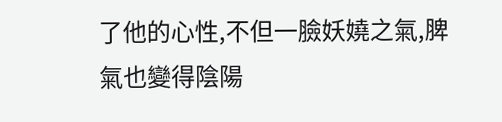了他的心性,不但一臉妖嬈之氣,脾氣也變得陰陽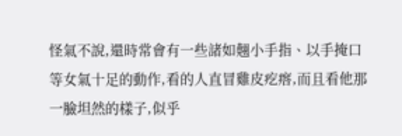怪氣不說,還時常會有一些諸如翹小手指、以手掩口等女氣十足的動作,看的人直冒雞皮疙瘩,而且看他那一臉坦然的樣子,似乎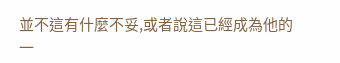並不這有什麼不妥,或者說這已經成為他的一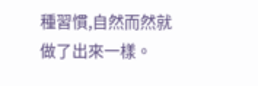種習慣,自然而然就做了出來一樣。